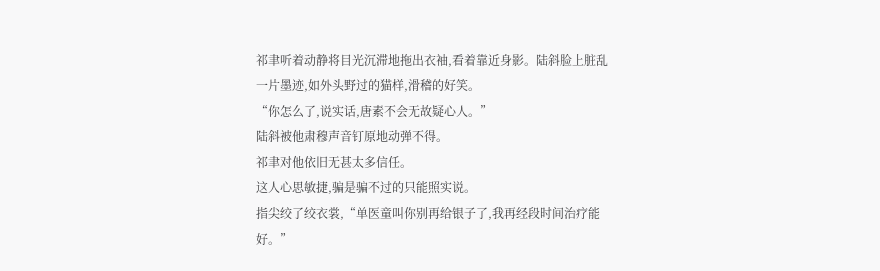祁聿听着动静将目光沉滞地拖出衣袖,看着靠近身影。陆斜脸上脏乱一片墨迹,如外头野过的猫样,滑稽的好笑。
“你怎么了,说实话,唐素不会无故疑心人。”
陆斜被他肃穆声音钉原地动弹不得。
祁聿对他依旧无甚太多信任。
这人心思敏捷,骗是骗不过的只能照实说。
指尖绞了绞衣裳,“单医童叫你别再给银子了,我再经段时间治疗能好。”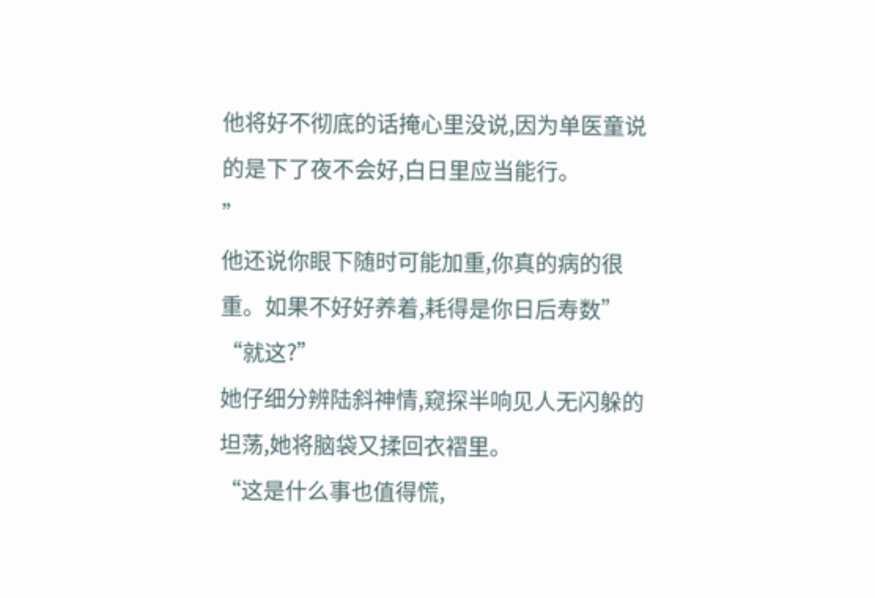他将好不彻底的话掩心里没说,因为单医童说的是下了夜不会好,白日里应当能行。
”
他还说你眼下随时可能加重,你真的病的很重。如果不好好养着,耗得是你日后寿数”
“就这?”
她仔细分辨陆斜神情,窥探半响见人无闪躲的坦荡,她将脑袋又揉回衣褶里。
“这是什么事也值得慌,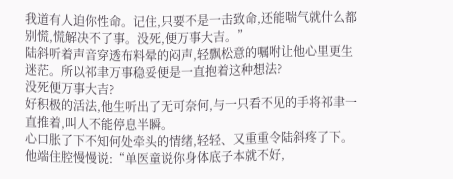我道有人迫你性命。记住,只要不是一击致命,还能喘气就什么都别慌,慌解决不了事。没死,便万事大吉。”
陆斜听着声音穿透布料晕的闷声,轻飘松意的嘱咐让他心里更生迷茫。所以祁聿万事稳妥便是一直抱着这种想法?
没死便万事大吉?
好积极的活法,他生听出了无可奈何,与一只看不见的手将祁聿一直推着,叫人不能停息半瞬。
心口胀了下不知何处牵头的情绪,轻轻、又重重令陆斜疼了下。
他端住腔慢慢说:“单医童说你身体底子本就不好,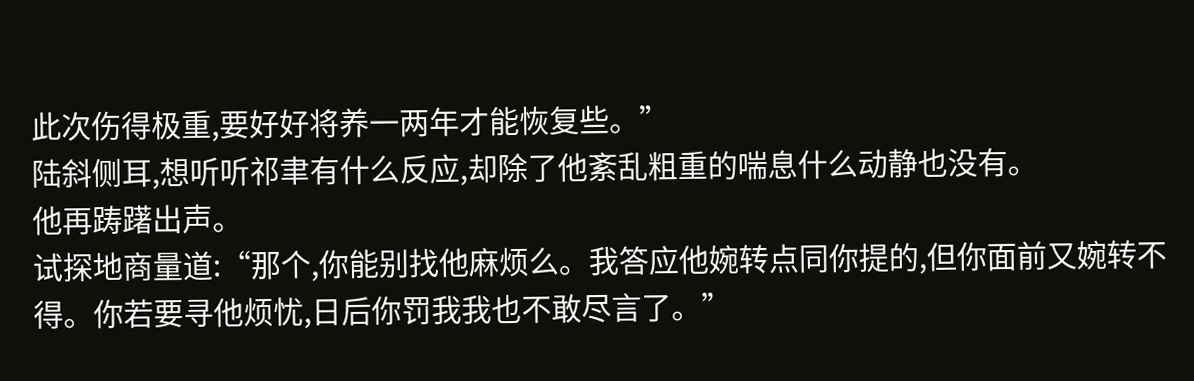此次伤得极重,要好好将养一两年才能恢复些。”
陆斜侧耳,想听听祁聿有什么反应,却除了他紊乱粗重的喘息什么动静也没有。
他再踌躇出声。
试探地商量道:“那个,你能别找他麻烦么。我答应他婉转点同你提的,但你面前又婉转不得。你若要寻他烦忧,日后你罚我我也不敢尽言了。”